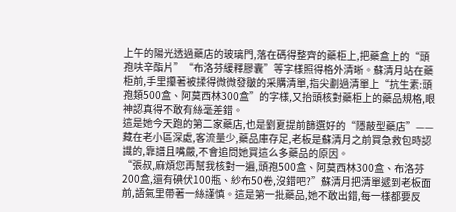上午的陽光透過藥店的玻璃門,落在碼得整齊的藥柜上,把藥盒上的“頭孢呋辛酯片”“布洛芬緩釋膠囊”等字樣照得格外清晰。蘇清月站在藥柜前,手里攥著被揉得微微發皺的采購清單,指尖劃過清單上“抗生素:頭孢類500盒、阿莫西林300盒”的字樣,又抬頭核對藥柜上的藥品規格,眼神認真得不敢有絲毫差錯。
這是她今天跑的第二家藥店,也是劉夏提前篩選好的“隱蔽型藥店”——藏在老小區深處,客流量少,藥品庫存足,老板是蘇清月之前買急救包時認識的,靠譜且嘴嚴,不會追問她買這么多藥品的原因。
“張叔,麻煩您再幫我核對一遍,頭孢500盒、阿莫西林300盒、布洛芬200盒,還有碘伏100瓶、紗布50卷,沒錯吧?”蘇清月把清單遞到老板面前,語氣里帶著一絲謹慎。這是第一批藥品,她不敢出錯,每一樣都要反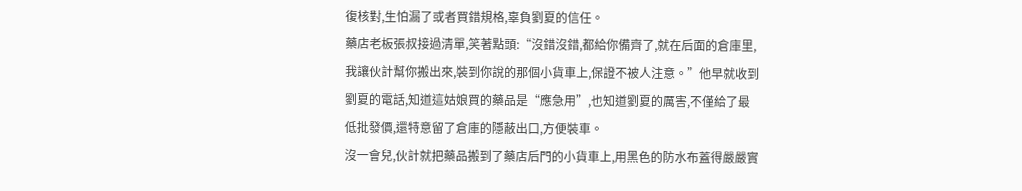復核對,生怕漏了或者買錯規格,辜負劉夏的信任。
藥店老板張叔接過清單,笑著點頭:“沒錯沒錯,都給你備齊了,就在后面的倉庫里,我讓伙計幫你搬出來,裝到你說的那個小貨車上,保證不被人注意。”他早就收到劉夏的電話,知道這姑娘買的藥品是“應急用”,也知道劉夏的厲害,不僅給了最低批發價,還特意留了倉庫的隱蔽出口,方便裝車。
沒一會兒,伙計就把藥品搬到了藥店后門的小貨車上,用黑色的防水布蓋得嚴嚴實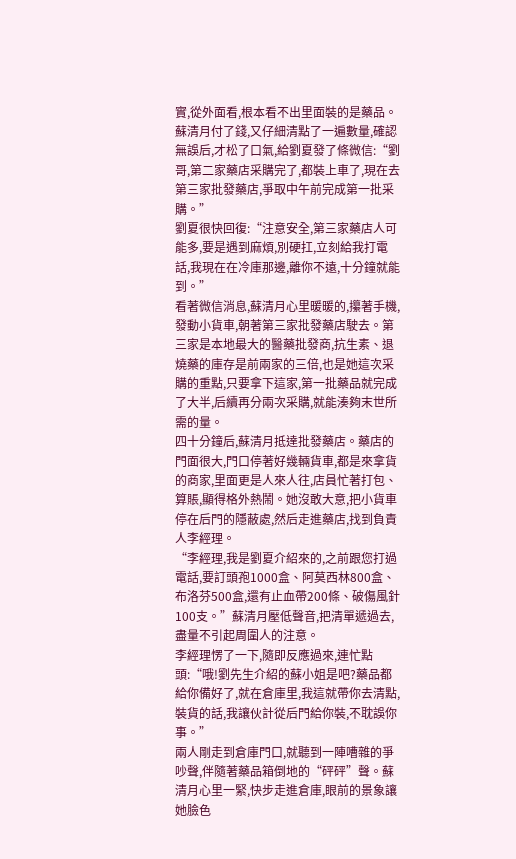實,從外面看,根本看不出里面裝的是藥品。蘇清月付了錢,又仔細清點了一遍數量,確認無誤后,才松了口氣,給劉夏發了條微信:“劉哥,第二家藥店采購完了,都裝上車了,現在去第三家批發藥店,爭取中午前完成第一批采購。”
劉夏很快回復:“注意安全,第三家藥店人可能多,要是遇到麻煩,別硬扛,立刻給我打電話,我現在在冷庫那邊,離你不遠,十分鐘就能到。”
看著微信消息,蘇清月心里暖暖的,攥著手機,發動小貨車,朝著第三家批發藥店駛去。第三家是本地最大的醫藥批發商,抗生素、退燒藥的庫存是前兩家的三倍,也是她這次采購的重點,只要拿下這家,第一批藥品就完成了大半,后續再分兩次采購,就能湊夠末世所需的量。
四十分鐘后,蘇清月抵達批發藥店。藥店的門面很大,門口停著好幾輛貨車,都是來拿貨的商家,里面更是人來人往,店員忙著打包、算賬,顯得格外熱鬧。她沒敢大意,把小貨車停在后門的隱蔽處,然后走進藥店,找到負責人李經理。
“李經理,我是劉夏介紹來的,之前跟您打過電話,要訂頭孢1000盒、阿莫西林800盒、布洛芬500盒,還有止血帶200條、破傷風針100支。”蘇清月壓低聲音,把清單遞過去,盡量不引起周圍人的注意。
李經理愣了一下,隨即反應過來,連忙點頭:“哦!劉先生介紹的蘇小姐是吧?藥品都給你備好了,就在倉庫里,我這就帶你去清點,裝貨的話,我讓伙計從后門給你裝,不耽誤你事。”
兩人剛走到倉庫門口,就聽到一陣嘈雜的爭吵聲,伴隨著藥品箱倒地的“砰砰”聲。蘇清月心里一緊,快步走進倉庫,眼前的景象讓她臉色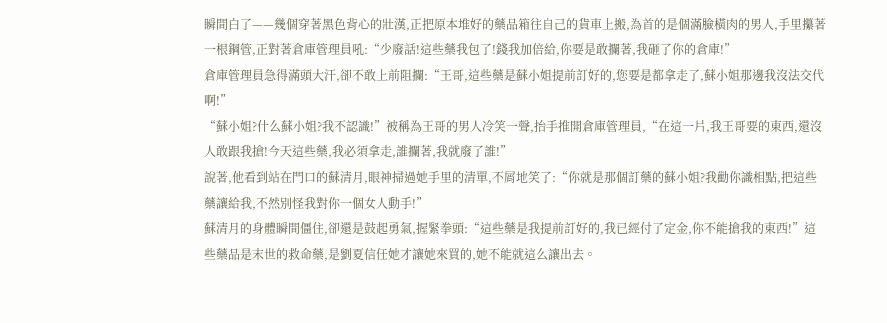瞬間白了——幾個穿著黑色背心的壯漢,正把原本堆好的藥品箱往自己的貨車上搬,為首的是個滿臉橫肉的男人,手里攥著一根鋼管,正對著倉庫管理員吼:“少廢話!這些藥我包了!錢我加倍給,你要是敢攔著,我砸了你的倉庫!”
倉庫管理員急得滿頭大汗,卻不敢上前阻攔:“王哥,這些藥是蘇小姐提前訂好的,您要是都拿走了,蘇小姐那邊我沒法交代啊!”
“蘇小姐?什么蘇小姐?我不認識!”被稱為王哥的男人冷笑一聲,抬手推開倉庫管理員,“在這一片,我王哥要的東西,還沒人敢跟我搶!今天這些藥,我必須拿走,誰攔著,我就廢了誰!”
說著,他看到站在門口的蘇清月,眼神掃過她手里的清單,不屑地笑了:“你就是那個訂藥的蘇小姐?我勸你識相點,把這些藥讓給我,不然別怪我對你一個女人動手!”
蘇清月的身體瞬間僵住,卻還是鼓起勇氣,握緊拳頭:“這些藥是我提前訂好的,我已經付了定金,你不能搶我的東西!”這些藥品是末世的救命藥,是劉夏信任她才讓她來買的,她不能就這么讓出去。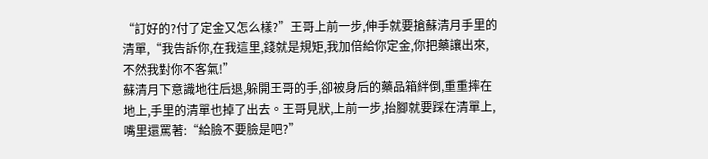“訂好的?付了定金又怎么樣?”王哥上前一步,伸手就要搶蘇清月手里的清單,“我告訴你,在我這里,錢就是規矩,我加倍給你定金,你把藥讓出來,不然我對你不客氣!”
蘇清月下意識地往后退,躲開王哥的手,卻被身后的藥品箱絆倒,重重摔在地上,手里的清單也掉了出去。王哥見狀,上前一步,抬腳就要踩在清單上,嘴里還罵著:“給臉不要臉是吧?”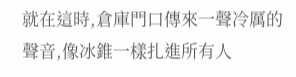就在這時,倉庫門口傳來一聲冷厲的聲音,像冰錐一樣扎進所有人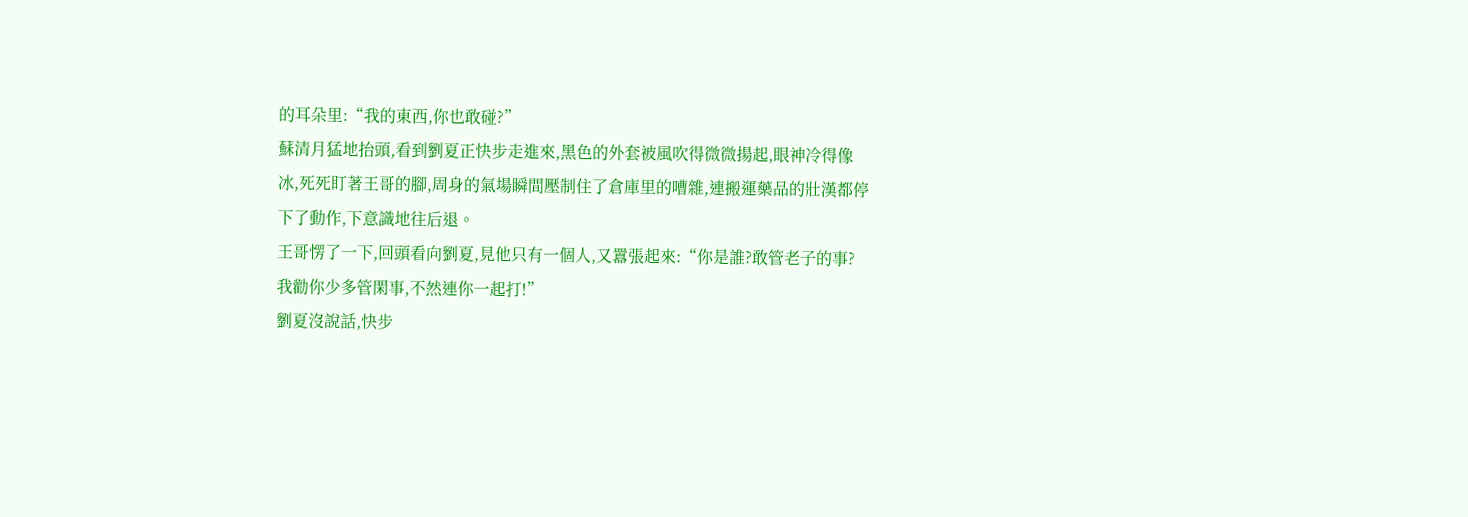的耳朵里:“我的東西,你也敢碰?”
蘇清月猛地抬頭,看到劉夏正快步走進來,黑色的外套被風吹得微微揚起,眼神冷得像冰,死死盯著王哥的腳,周身的氣場瞬間壓制住了倉庫里的嘈雜,連搬運藥品的壯漢都停下了動作,下意識地往后退。
王哥愣了一下,回頭看向劉夏,見他只有一個人,又囂張起來:“你是誰?敢管老子的事?我勸你少多管閑事,不然連你一起打!”
劉夏沒說話,快步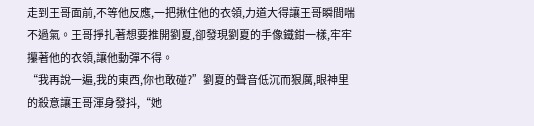走到王哥面前,不等他反應,一把揪住他的衣領,力道大得讓王哥瞬間喘不過氣。王哥掙扎著想要推開劉夏,卻發現劉夏的手像鐵鉗一樣,牢牢攥著他的衣領,讓他動彈不得。
“我再說一遍,我的東西,你也敢碰?”劉夏的聲音低沉而狠厲,眼神里的殺意讓王哥渾身發抖,“她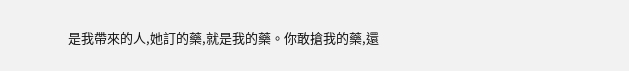是我帶來的人,她訂的藥,就是我的藥。你敢搶我的藥,還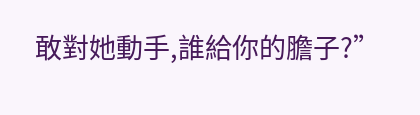敢對她動手,誰給你的膽子?”